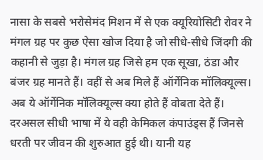नासा के सबसे भरोसेमंद मिशन में से एक क्यूरियोसिटी रोवर ने मंगल ग्रह पर कुछ ऐसा खोज दिया है जो सीधे-सीधे जिंदगी की कहानी से जुड़ा है। मंगल ग्रह जिसे हम एक सूखा, ठंडा और बंजर ग्रह मानते हैं। वहीं से अब मिले हैं ऑर्गेनिक मॉलिक्यूल्स। अब ये ऑर्गेनिक मॉलिक्यूल्स क्या होते हैं वोबता देते हैं। दरअसल सीधी भाषा में ये वही केमिकल कंपाउंड्स हैं जिनसे धरती पर जीवन की शुरुआत हुई थी। यानी यह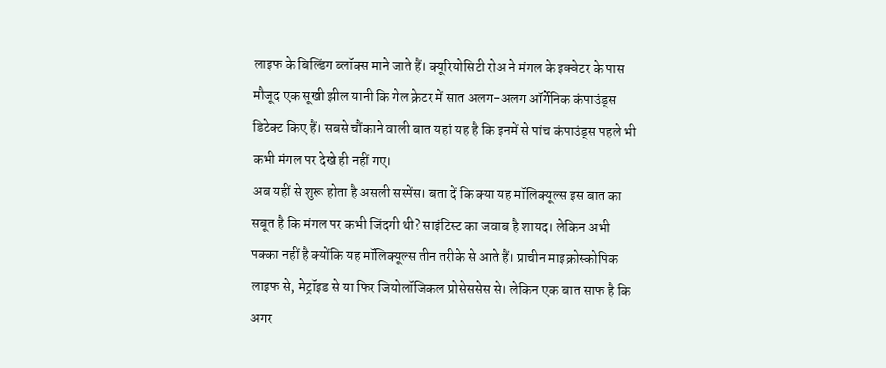लाइफ के बिल्डिंग ब्लॉक्स माने जाते हैं। क्यूरियोसिटी रोअ ने मंगल के इक्वेटर के पास मौजूद एक सूखी झील यानी कि गेल क्रेटर में सात अलग-अलग ऑर्गेनिक कंपाउंड्स डिटेक्ट किए हैं। सबसे चौंकाने वाली बात यहां यह है कि इनमें से पांच कंपाउंड्स पहले भी कभी मंगल पर देखे ही नहीं गए।
अब यहीं से शुरू होता है असली सस्पेंस। बता दें कि क्या यह मॉलिक्यूल्स इस बात का सबूत है कि मंगल पर कभी जिंदगी थी? साइंटिस्ट का जवाब है शायद। लेकिन अभी पक्का नहीं है क्योंकि यह मॉलिक्यूल्स तीन तरीके से आते हैं। प्राचीन माइक्रोस्कोपिक लाइफ से, मेट्रॉइड से या फिर जियोलॉजिकल प्रोसेससेस से। लेकिन एक बात साफ है कि अगर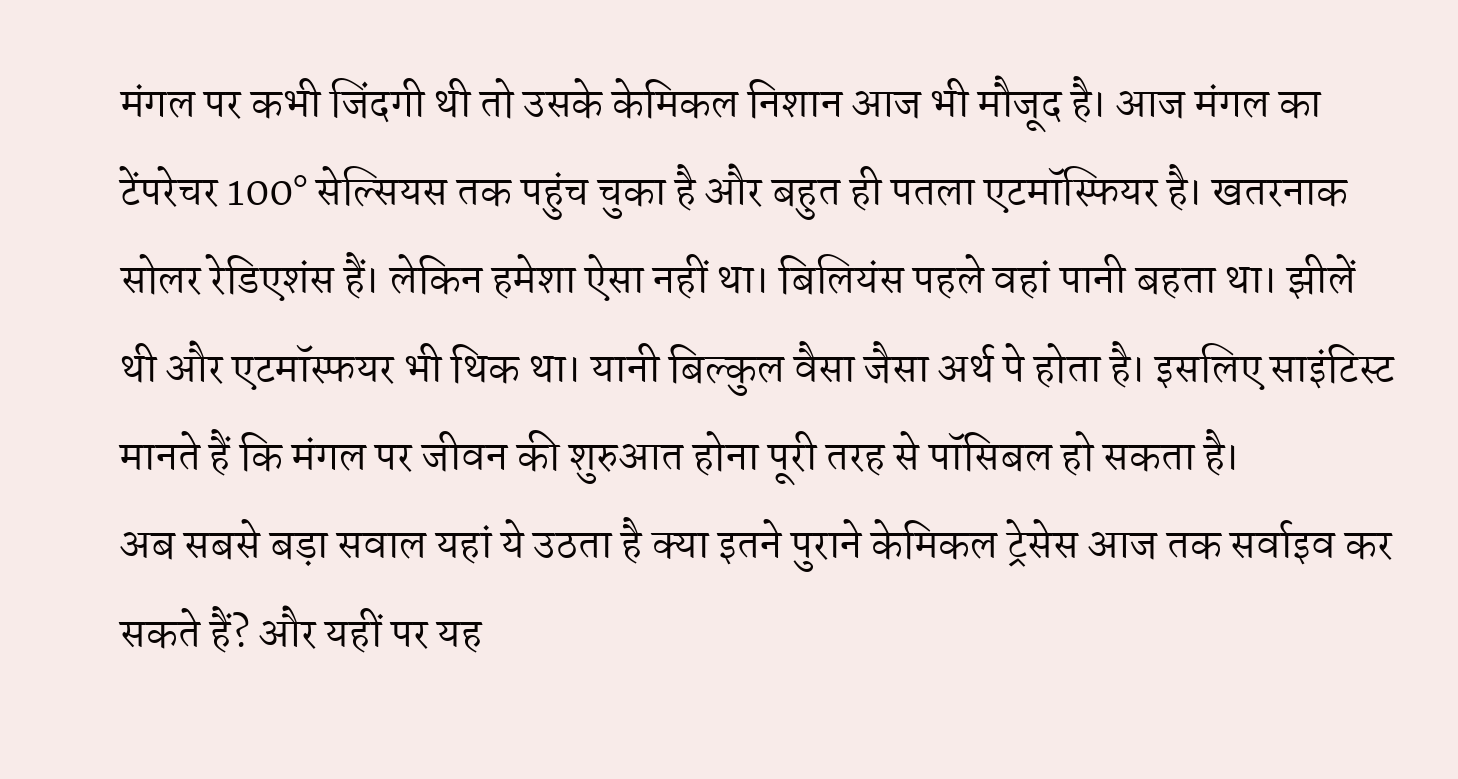मंगल पर कभी जिंदगी थी तो उसके केमिकल निशान आज भी मौजूद है। आज मंगल का टेंपरेचर 100° सेल्सियस तक पहुंच चुका है और बहुत ही पतला एटमॉस्फियर है। खतरनाक सोलर रेडिएशंस हैं। लेकिन हमेशा ऐसा नहीं था। बिलियंस पहले वहां पानी बहता था। झीलें थी और एटमॉस्फयर भी थिक था। यानी बिल्कुल वैसा जैसा अर्थ पे होता है। इसलिए साइंटिस्ट मानते हैं कि मंगल पर जीवन की शुरुआत होना पूरी तरह से पॉसिबल हो सकता है।
अब सबसे बड़ा सवाल यहां ये उठता है क्या इतने पुराने केमिकल ट्रेसेस आज तक सर्वाइव कर सकते हैं? और यहीं पर यह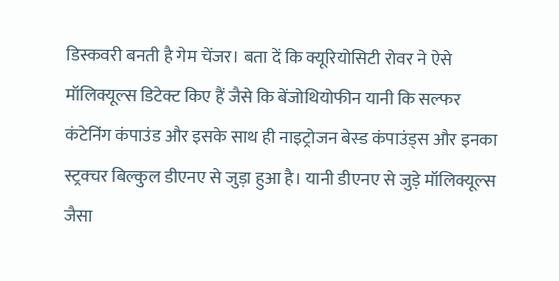डिस्कवरी बनती है गेम चेंजर। बता दें कि क्यूरियोसिटी रोवर ने ऐसे मॉलिक्यूल्स डिटेक्ट किए हैं जैसे कि बेंजोथियोफीन यानी कि सल्फर कंटेनिंग कंपाउंड और इसके साथ ही नाइट्रोजन बेस्ड कंपाउंड्स और इनका स्ट्रक्चर बिल्कुल डीएनए से जुड़ा हुआ है। यानी डीएनए से जुड़े मॉलिक्यूल्स जैसा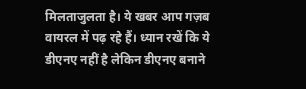मिलताजुलता है। ये खबर आप गज़ब वायरल में पढ़ रहे हैं। ध्यान रखें कि ये डीएनए नहीं है लेकिन डीएनए बनाने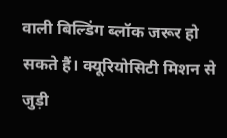वाली बिल्डिंग ब्लॉक जरूर हो सकते हैं। क्यूरियोसिटी मिशन से जुड़ी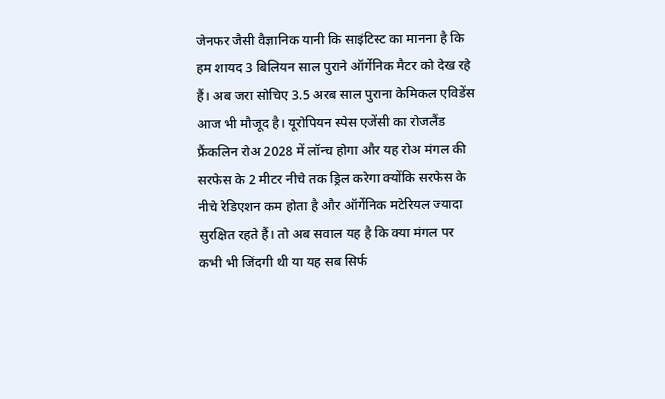जेनफर जैसी वैज्ञानिक यानी कि साइंटिस्ट का मानना है कि हम शायद 3 बिलियन साल पुराने ऑर्गेनिक मैटर को देख रहे हैं। अब जरा सोचिए 3.5 अरब साल पुराना केमिकल एविडेंस आज भी मौजूद है। यूरोपियन स्पेस एजेंसी का रोजलैंड फ्रैंकलिन रोअ 2028 में लॉन्च होगा और यह रोअ मंगल की सरफेस के 2 मीटर नीचे तक ड्रिल करेगा क्योंकि सरफेस के नीचे रेडिएशन कम होता है और ऑर्गेनिक मटेरियल ज्यादा सुरक्षित रहते हैं। तो अब सवाल यह है कि क्या मंगल पर कभी भी जिंदगी थी या यह सब सिर्फ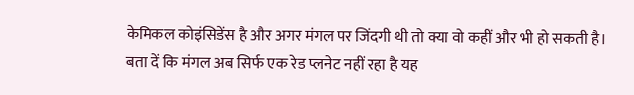केमिकल कोइंसिडेंस है और अगर मंगल पर जिंदगी थी तो क्या वो कहीं और भी हो सकती है। बता दें कि मंगल अब सिर्फ एक रेड प्लनेट नहीं रहा है यह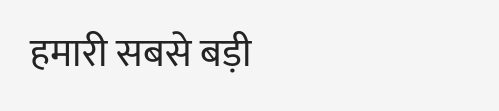हमारी सबसे बड़ी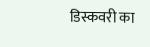डिस्कवरी का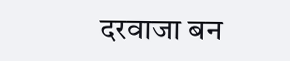दरवाजा बन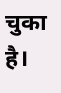चुका है।